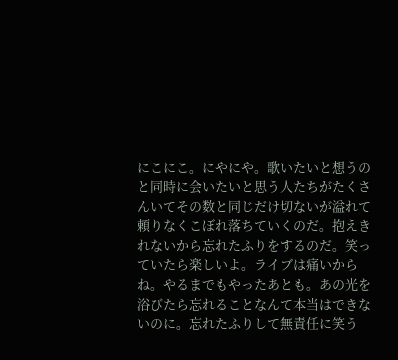にこにこ。にやにや。歌いたいと想うのと同時に会いたいと思う人たちがたくさんいてその数と同じだけ切ないが溢れて頼りなくこぼれ落ちていくのだ。抱えきれないから忘れたふりをするのだ。笑っていたら楽しいよ。ライブは痛いからね。やるまでもやったあとも。あの光を浴びたら忘れることなんて本当はできないのに。忘れたふりして無責任に笑う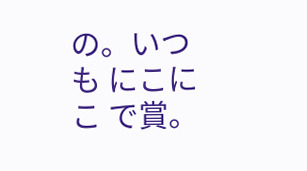の。いつも にこにこ で賞。